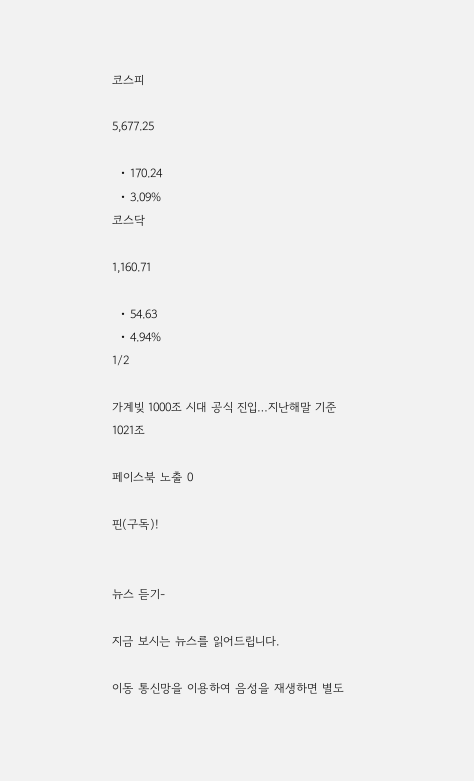코스피

5,677.25

  • 170.24
  • 3.09%
코스닥

1,160.71

  • 54.63
  • 4.94%
1/2

가계빚 1000조 시대 공식 진입…지난해말 기준 1021조

페이스북 노출 0

핀(구독)!


뉴스 듣기-

지금 보시는 뉴스를 읽어드립니다.

이동 통신망을 이용하여 음성을 재생하면 별도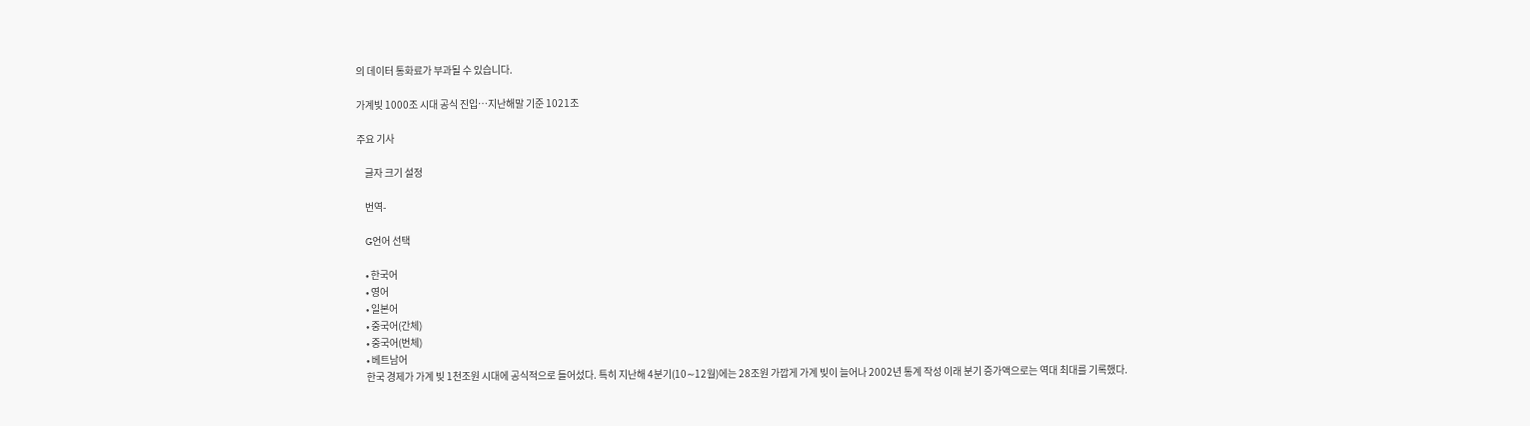의 데이터 통화료가 부과될 수 있습니다.

가계빚 1000조 시대 공식 진입…지난해말 기준 1021조

주요 기사

    글자 크기 설정

    번역-

    G언어 선택

    • 한국어
    • 영어
    • 일본어
    • 중국어(간체)
    • 중국어(번체)
    • 베트남어
    한국 경제가 가계 빚 1천조원 시대에 공식적으로 들어섰다. 특히 지난해 4분기(10∼12월)에는 28조원 가깝게 가계 빚이 늘어나 2002년 통계 작성 이래 분기 증가액으로는 역대 최대를 기록했다.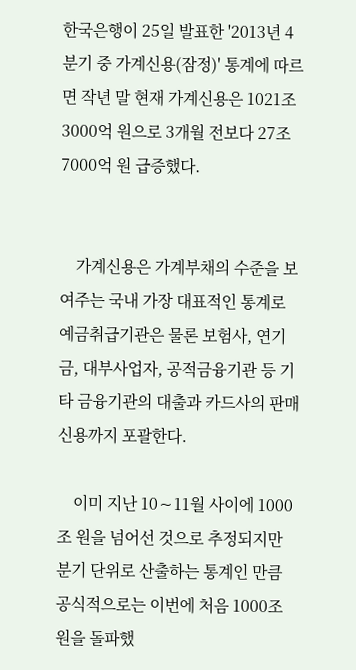한국은행이 25일 발표한 '2013년 4분기 중 가계신용(잠정)' 통계에 따르면 작년 말 현재 가계신용은 1021조3000억 원으로 3개월 전보다 27조7000억 원 급증했다.


    가계신용은 가계부채의 수준을 보여주는 국내 가장 대표적인 통계로 예금취급기관은 물론 보험사, 연기금, 대부사업자, 공적금융기관 등 기타 금융기관의 대출과 카드사의 판매신용까지 포괄한다.

    이미 지난 10∼11월 사이에 1000조 원을 넘어선 것으로 추정되지만 분기 단위로 산출하는 통계인 만큼 공식적으로는 이번에 처음 1000조 원을 돌파했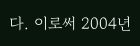다. 이로써 2004년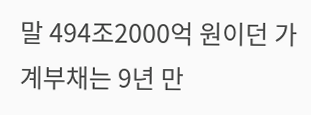말 494조2000억 원이던 가계부채는 9년 만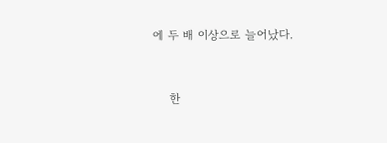에 두 배 이상으로 늘어났다.


    한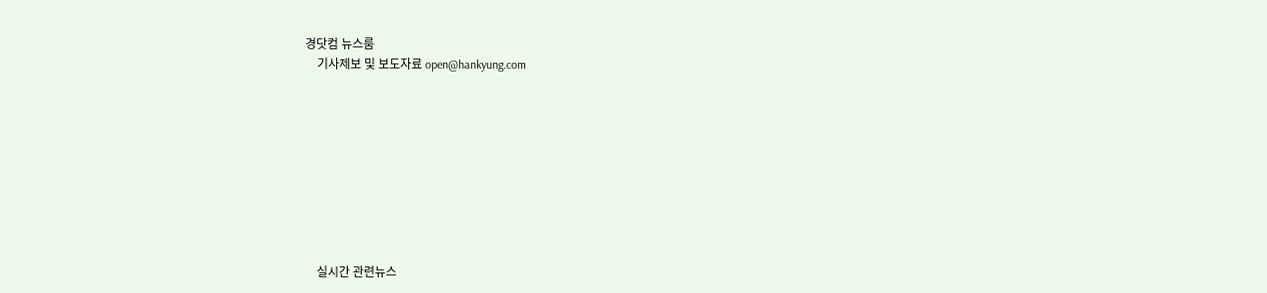경닷컴 뉴스룸
    기사제보 및 보도자료 open@hankyung.com









    실시간 관련뉴스